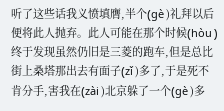听了这些话我义愤填膺,半个(gè )礼拜以后便将此人抛弃。此人可能在那个时候(hòu )终于发现虽然仍旧是三菱的跑车,但是总比街上桑塔那出去有面子(zǐ )多了,于是死不肯分手,害我在(zài )北京躲了一个(gè )多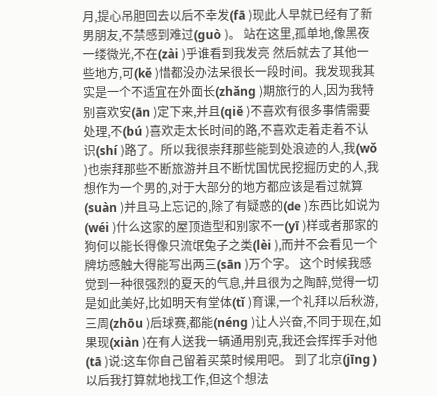月,提心吊胆回去以后不幸发(fā )现此人早就已经有了新男朋友,不禁感到难过(guò )。 站在这里,孤单地,像黑夜一缕微光,不在(zài )乎谁看到我发亮 然后就去了其他一些地方,可(kě )惜都没办法呆很长一段时间。我发现我其实是一个不适宜在外面长(zhǎng )期旅行的人,因为我特别喜欢安(ān )定下来,并且(qiě )不喜欢有很多事情需要处理,不(bú )喜欢走太长时间的路,不喜欢走着走着不认识(shí )路了。所以我很崇拜那些能到处浪迹的人,我(wǒ )也崇拜那些不断旅游并且不断忧国忧民挖掘历史的人,我想作为一个男的,对于大部分的地方都应该是看过就算(suàn )并且马上忘记的,除了有疑惑的(de )东西比如说为(wéi )什么这家的屋顶造型和别家不一(yī )样或者那家的狗何以能长得像只流氓兔子之类(lèi ),而并不会看见一个牌坊感触大得能写出两三(sān )万个字。 这个时候我感觉到一种很强烈的夏天的气息,并且很为之陶醉,觉得一切是如此美好,比如明天有堂体(tǐ )育课,一个礼拜以后秋游,三周(zhōu )后球赛,都能(néng )让人兴奋,不同于现在,如果现(xiàn )在有人送我一辆通用别克,我还会挥挥手对他(tā )说:这车你自己留着买菜时候用吧。 到了北京(jīng )以后我打算就地找工作,但这个想法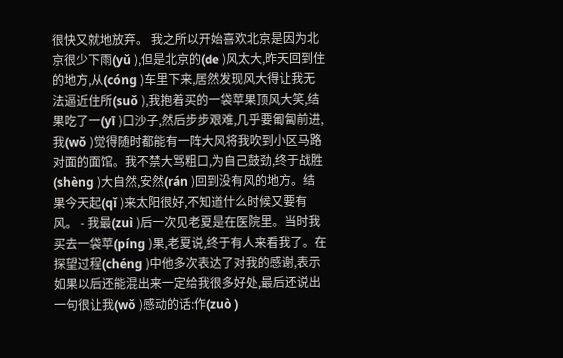很快又就地放弃。 我之所以开始喜欢北京是因为北京很少下雨(yǔ ),但是北京的(de )风太大,昨天回到住的地方,从(cóng )车里下来,居然发现风大得让我无法逼近住所(suǒ ),我抱着买的一袋苹果顶风大笑,结果吃了一(yī )口沙子,然后步步艰难,几乎要匍匐前进,我(wǒ )觉得随时都能有一阵大风将我吹到小区马路对面的面馆。我不禁大骂粗口,为自己鼓劲,终于战胜(shèng )大自然,安然(rán )回到没有风的地方。结果今天起(qǐ )来太阳很好,不知道什么时候又要有风。 - 我最(zuì )后一次见老夏是在医院里。当时我买去一袋苹(píng )果,老夏说,终于有人来看我了。在探望过程(chéng )中他多次表达了对我的感谢,表示如果以后还能混出来一定给我很多好处,最后还说出一句很让我(wǒ )感动的话:作(zuò )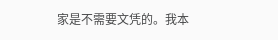家是不需要文凭的。我本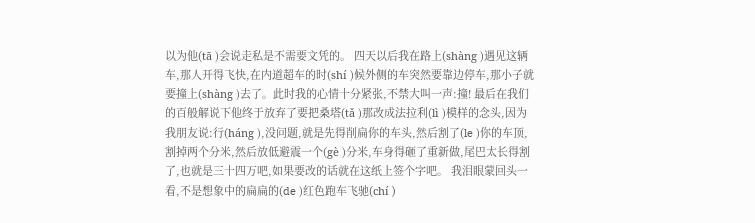以为他(tā )会说走私是不需要文凭的。 四天以后我在路上(shàng )遇见这辆车,那人开得飞快,在内道超车的时(shí )候外侧的车突然要靠边停车,那小子就要撞上(shàng )去了。此时我的心情十分紧张,不禁大叫一声:撞! 最后在我们的百般解说下他终于放弃了要把桑塔(tǎ )那改成法拉利(lì )模样的念头,因为我朋友说:行(háng ),没问题,就是先得削扁你的车头,然后割了(le )你的车顶,割掉两个分米,然后放低避震一个(gè )分米,车身得砸了重新做,尾巴太长得割了,也就是三十四万吧,如果要改的话就在这纸上签个字吧。 我泪眼蒙回头一看,不是想象中的扁扁的(de )红色跑车飞驰(chí )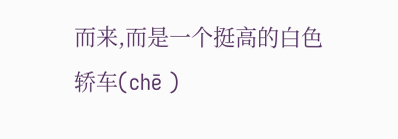而来,而是一个挺高的白色轿车(chē )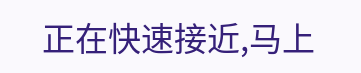正在快速接近,马上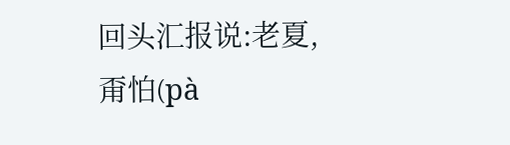回头汇报说:老夏,甭怕(pà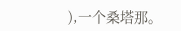),一个桑塔那。